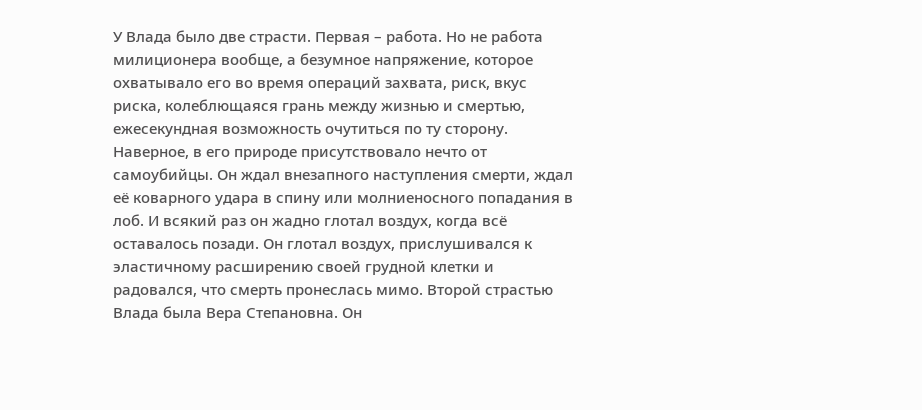У Влада было две страсти. Первая – работа. Но не работа милиционера вообще, а безумное напряжение, которое охватывало его во время операций захвата, риск, вкус риска, колеблющаяся грань между жизнью и смертью, ежесекундная возможность очутиться по ту сторону. Наверное, в его природе присутствовало нечто от самоубийцы. Он ждал внезапного наступления смерти, ждал её коварного удара в спину или молниеносного попадания в лоб. И всякий раз он жадно глотал воздух, когда всё оставалось позади. Он глотал воздух, прислушивался к эластичному расширению своей грудной клетки и радовался, что смерть пронеслась мимо. Второй страстью Влада была Вера Степановна. Он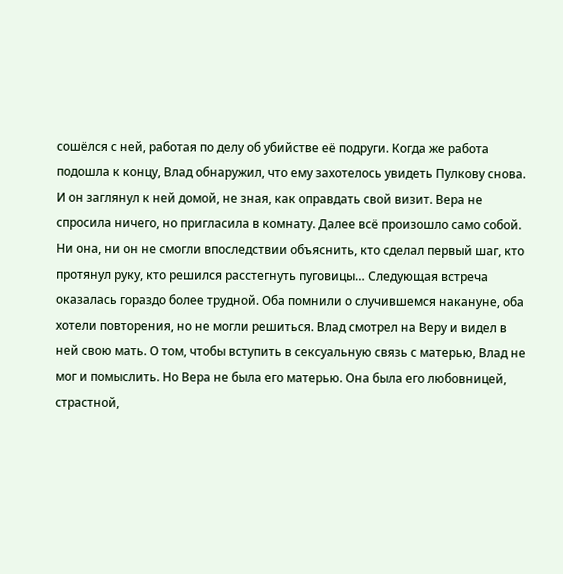сошёлся с ней, работая по делу об убийстве её подруги. Когда же работа подошла к концу, Влад обнаружил, что ему захотелось увидеть Пулкову снова. И он заглянул к ней домой, не зная, как оправдать свой визит. Вера не спросила ничего, но пригласила в комнату. Далее всё произошло само собой. Ни она, ни он не смогли впоследствии объяснить, кто сделал первый шаг, кто протянул руку, кто решился расстегнуть пуговицы… Следующая встреча оказалась гораздо более трудной. Оба помнили о случившемся накануне, оба хотели повторения, но не могли решиться. Влад смотрел на Веру и видел в ней свою мать. О том, чтобы вступить в сексуальную связь с матерью, Влад не мог и помыслить. Но Вера не была его матерью. Она была его любовницей, страстной,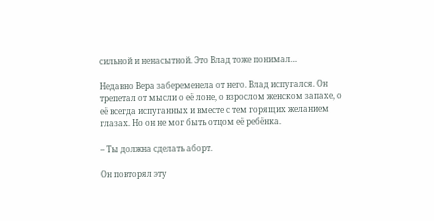сильной и ненасытной. Это Влад тоже понимал…

Недавно Вера забеременела от него. Влад испугался. Он трепетал от мысли о её лоне, о взрослом женском запахе, о её всегда испуганных и вместе с тем горящих желанием глазах. Но он не мог быть отцом её ребёнка.

– Ты должна сделать аборт.

Он повторял эту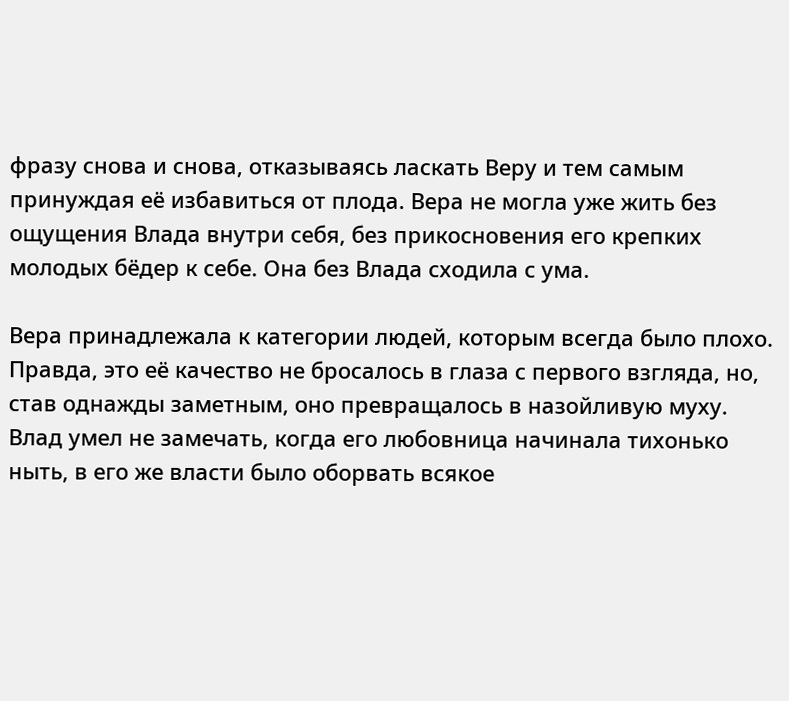фразу снова и снова, отказываясь ласкать Веру и тем самым принуждая её избавиться от плода. Вера не могла уже жить без ощущения Влада внутри себя, без прикосновения его крепких молодых бёдер к себе. Она без Влада сходила с ума.

Вера принадлежала к категории людей, которым всегда было плохо. Правда, это её качество не бросалось в глаза с первого взгляда, но, став однажды заметным, оно превращалось в назойливую муху. Влад умел не замечать, когда его любовница начинала тихонько ныть, в его же власти было оборвать всякое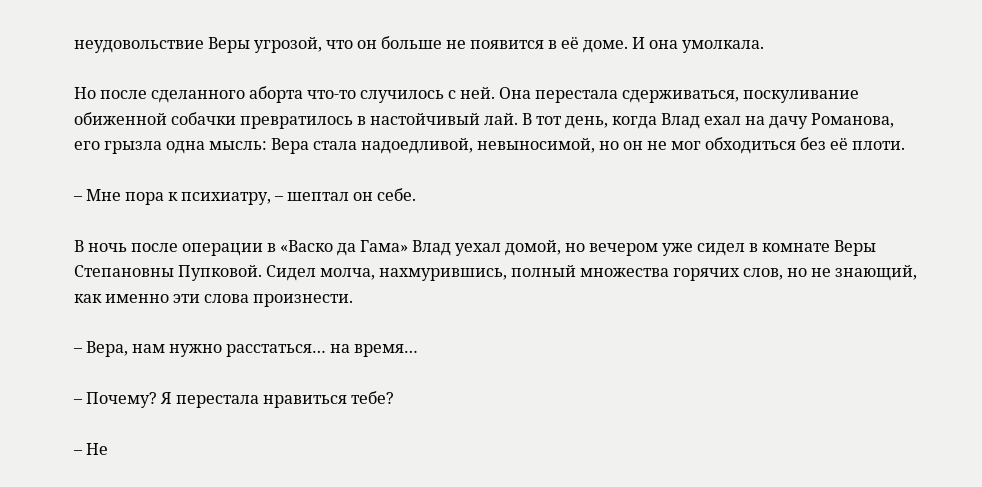неудовольствие Веры угрозой, что он больше не появится в её доме. И она умолкала.

Но после сделанного аборта что-то случилось с ней. Она перестала сдерживаться, поскуливание обиженной собачки превратилось в настойчивый лай. В тот день, когда Влад ехал на дачу Романова, его грызла одна мысль: Вера стала надоедливой, невыносимой, но он не мог обходиться без её плоти.

– Мне пора к психиатру, – шептал он себе.

В ночь после операции в «Васко да Гама» Влад уехал домой, но вечером уже сидел в комнате Веры Степановны Пупковой. Сидел молча, нахмурившись, полный множества горячих слов, но не знающий, как именно эти слова произнести.

– Вера, нам нужно расстаться… на время…

– Почему? Я перестала нравиться тебе?

– Не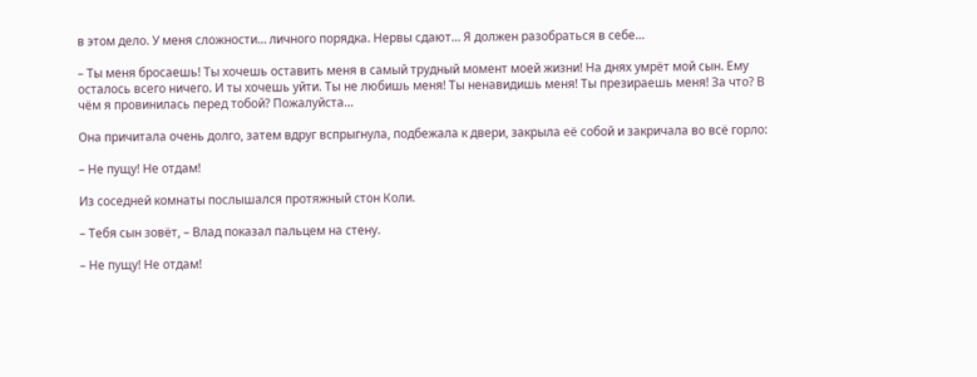в этом дело. У меня сложности… личного порядка. Нервы сдают… Я должен разобраться в себе…

– Ты меня бросаешь! Ты хочешь оставить меня в самый трудный момент моей жизни! На днях умрёт мой сын. Ему осталось всего ничего. И ты хочешь уйти. Ты не любишь меня! Ты ненавидишь меня! Ты презираешь меня! За что? В чём я провинилась перед тобой? Пожалуйста…

Она причитала очень долго, затем вдруг вспрыгнула, подбежала к двери, закрыла её собой и закричала во всё горло:

– Не пущу! Не отдам!

Из соседней комнаты послышался протяжный стон Коли.

– Тебя сын зовёт, – Влад показал пальцем на стену.

– Не пущу! Не отдам!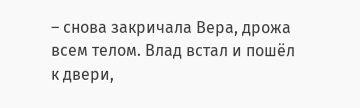– снова закричала Вера, дрожа всем телом. Влад встал и пошёл к двери,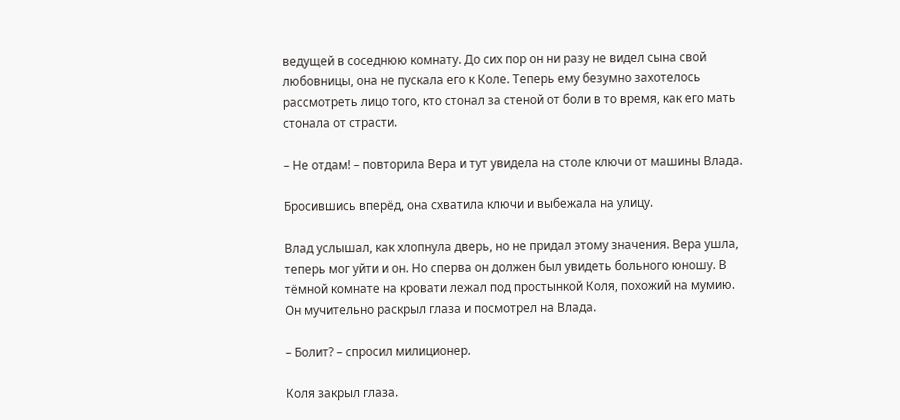ведущей в соседнюю комнату. До сих пор он ни разу не видел сына свой любовницы, она не пускала его к Коле. Теперь ему безумно захотелось рассмотреть лицо того, кто стонал за стеной от боли в то время, как его мать стонала от страсти.

– Не отдам! – повторила Вера и тут увидела на столе ключи от машины Влада.

Бросившись вперёд, она схватила ключи и выбежала на улицу.

Влад услышал, как хлопнула дверь, но не придал этому значения. Вера ушла, теперь мог уйти и он. Но сперва он должен был увидеть больного юношу. В тёмной комнате на кровати лежал под простынкой Коля, похожий на мумию. Он мучительно раскрыл глаза и посмотрел на Влада.

– Болит? – спросил милиционер.

Коля закрыл глаза.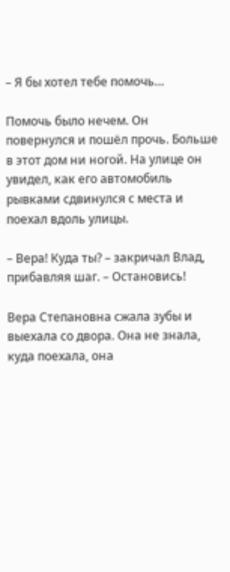– Я бы хотел тебе помочь…

Помочь было нечем. Он повернулся и пошёл прочь. Больше в этот дом ни ногой. На улице он увидел, как его автомобиль рывками сдвинулся с места и поехал вдоль улицы.

– Вера! Куда ты? – закричал Влад, прибавляя шаг. – Остановись!

Вера Степановна сжала зубы и выехала со двора. Она не знала, куда поехала, она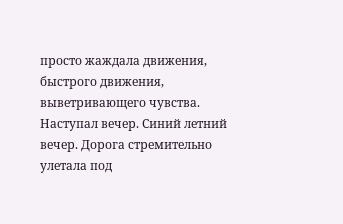просто жаждала движения, быстрого движения, выветривающего чувства. Наступал вечер. Синий летний вечер. Дорога стремительно улетала под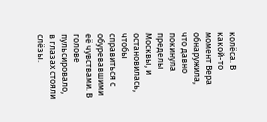колёса. В какой-то момент Вера обнаружила, что давно покинула пределы Москвы, и остановилась, чтобы справиться с обуревавшими её чувствами. В голове пульсировало, в глазах стояли слёзы.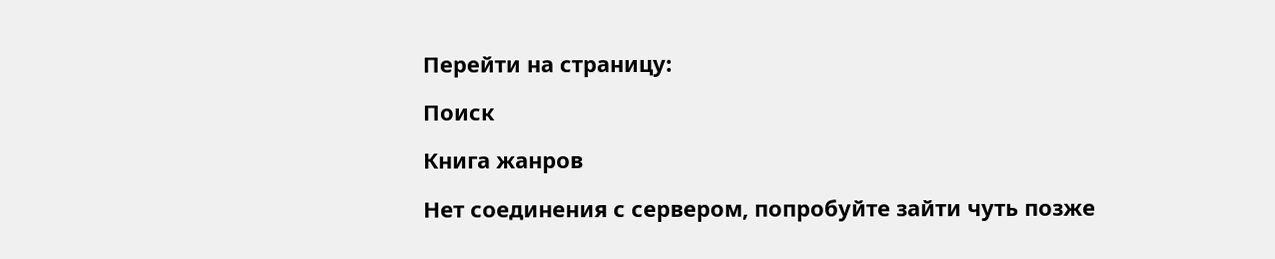Перейти на страницу:

Поиск

Книга жанров

Нет соединения с сервером, попробуйте зайти чуть позже